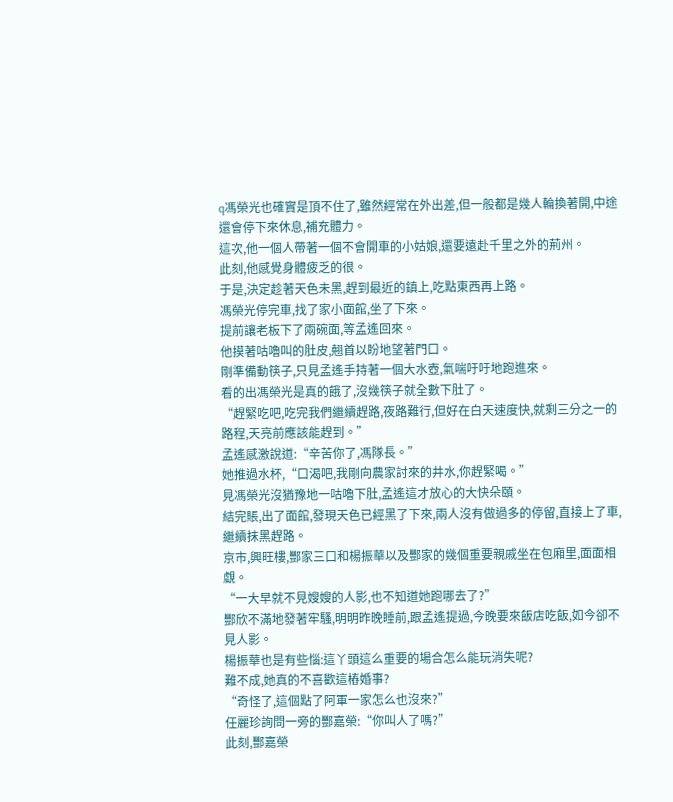q馮榮光也確實是頂不住了,雖然經常在外出差,但一般都是幾人輪換著開,中途還會停下來休息,補充體力。
這次,他一個人帶著一個不會開車的小姑娘,還要遠赴千里之外的荊州。
此刻,他感覺身體疲乏的很。
于是,決定趁著天色未黑,趕到最近的鎮上,吃點東西再上路。
馮榮光停完車,找了家小面館,坐了下來。
提前讓老板下了兩碗面,等孟遙回來。
他摸著咕嚕叫的肚皮,翹首以盼地望著門口。
剛準備動筷子,只見孟遙手持著一個大水壺,氣喘吁吁地跑進來。
看的出馮榮光是真的餓了,沒幾筷子就全數下肚了。
“趕緊吃吧,吃完我們繼續趕路,夜路難行,但好在白天速度快,就剩三分之一的路程,天亮前應該能趕到。”
孟遙感激說道:“辛苦你了,馮隊長。”
她推過水杯,“口渴吧,我剛向農家討來的井水,你趕緊喝。”
見馮榮光沒猶豫地一咕嚕下肚,孟遙這才放心的大快朵頤。
結完賬,出了面館,發現天色已經黑了下來,兩人沒有做過多的停留,直接上了車,繼續抹黑趕路。
京市,興旺樓,酆家三口和楊振華以及酆家的幾個重要親戚坐在包廂里,面面相覷。
“一大早就不見嫂嫂的人影,也不知道她跑哪去了?”
酆欣不滿地發著牢騷,明明昨晚睡前,跟孟遙提過,今晚要來飯店吃飯,如今卻不見人影。
楊振華也是有些惱:這丫頭這么重要的場合怎么能玩消失呢?
難不成,她真的不喜歡這樁婚事?
“奇怪了,這個點了阿軍一家怎么也沒來?”
任麗珍詢問一旁的酆嘉榮:“你叫人了嗎?”
此刻,酆嘉榮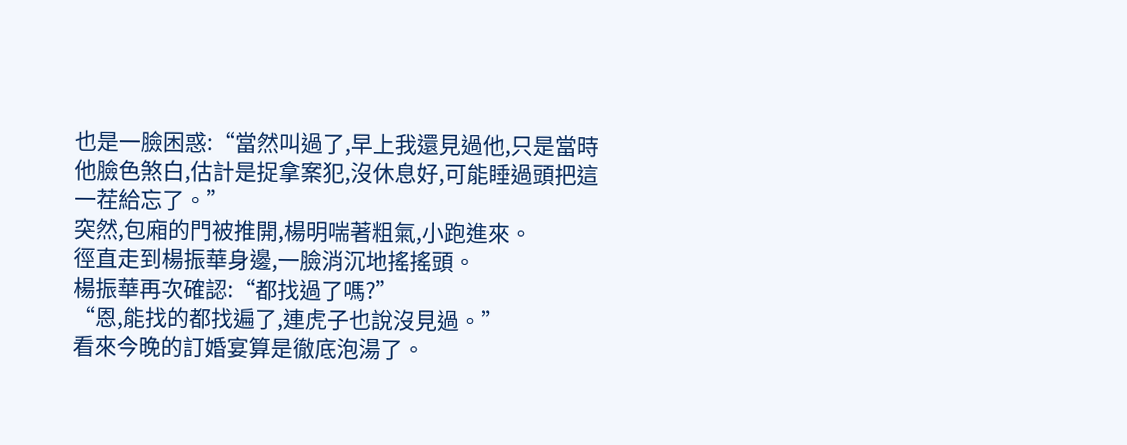也是一臉困惑:“當然叫過了,早上我還見過他,只是當時他臉色煞白,估計是捉拿案犯,沒休息好,可能睡過頭把這一茬給忘了。”
突然,包廂的門被推開,楊明喘著粗氣,小跑進來。
徑直走到楊振華身邊,一臉消沉地搖搖頭。
楊振華再次確認:“都找過了嗎?”
“恩,能找的都找遍了,連虎子也說沒見過。”
看來今晚的訂婚宴算是徹底泡湯了。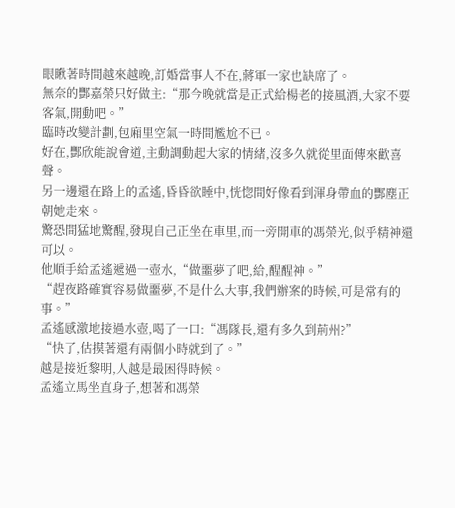眼瞅著時間越來越晚,訂婚當事人不在,蔣軍一家也缺席了。
無奈的酆嘉榮只好做主:“那今晚就當是正式給楊老的接風酒,大家不要客氣,開動吧。”
臨時改變計劃,包廂里空氣一時間尷尬不已。
好在,酆欣能說會道,主動調動起大家的情緒,沒多久就從里面傳來歡喜聲。
另一邊還在路上的孟遙,昏昏欲睡中,恍惚間好像看到渾身帶血的酆塵正朝她走來。
驚恐間猛地驚醒,發現自己正坐在車里,而一旁開車的馮榮光,似乎精神還可以。
他順手給孟遙遞過一壺水,“做噩夢了吧,給,醒醒神。”
“趕夜路確實容易做噩夢,不是什么大事,我們辦案的時候,可是常有的事。”
孟遙感激地接過水壺,喝了一口:“馮隊長,還有多久到荊州?”
“快了,估摸著還有兩個小時就到了。”
越是接近黎明,人越是最困得時候。
孟遙立馬坐直身子,想著和馮榮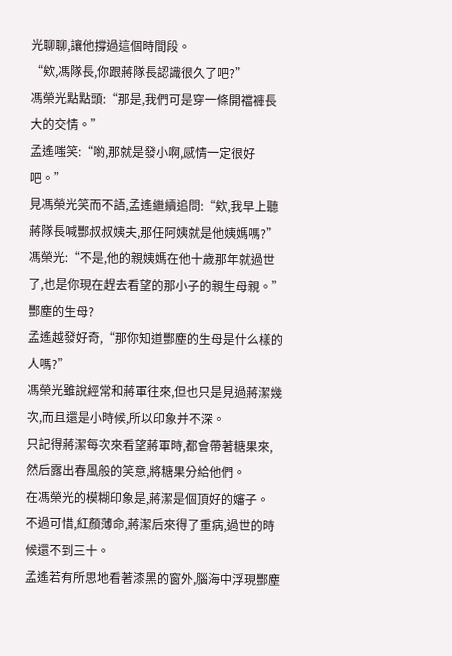光聊聊,讓他撐過這個時間段。
“欸,馮隊長,你跟蔣隊長認識很久了吧?”
馮榮光點點頭:“那是,我們可是穿一條開襠褲長大的交情。”
孟遙嗤笑:“喲,那就是發小啊,感情一定很好吧。”
見馮榮光笑而不語,孟遙繼續追問:“欸,我早上聽蔣隊長喊酆叔叔姨夫,那任阿姨就是他姨媽嗎?”
馮榮光:“不是,他的親姨媽在他十歲那年就過世了,也是你現在趕去看望的那小子的親生母親。”
酆塵的生母?
孟遙越發好奇,“那你知道酆塵的生母是什么樣的人嗎?”
馮榮光雖說經常和蔣軍往來,但也只是見過蔣潔幾次,而且還是小時候,所以印象并不深。
只記得蔣潔每次來看望蔣軍時,都會帶著糖果來,然后露出春風般的笑意,將糖果分給他們。
在馮榮光的模糊印象是,蔣潔是個頂好的嬸子。
不過可惜,紅顏薄命,蔣潔后來得了重病,過世的時候還不到三十。
孟遙若有所思地看著漆黑的窗外,腦海中浮現酆塵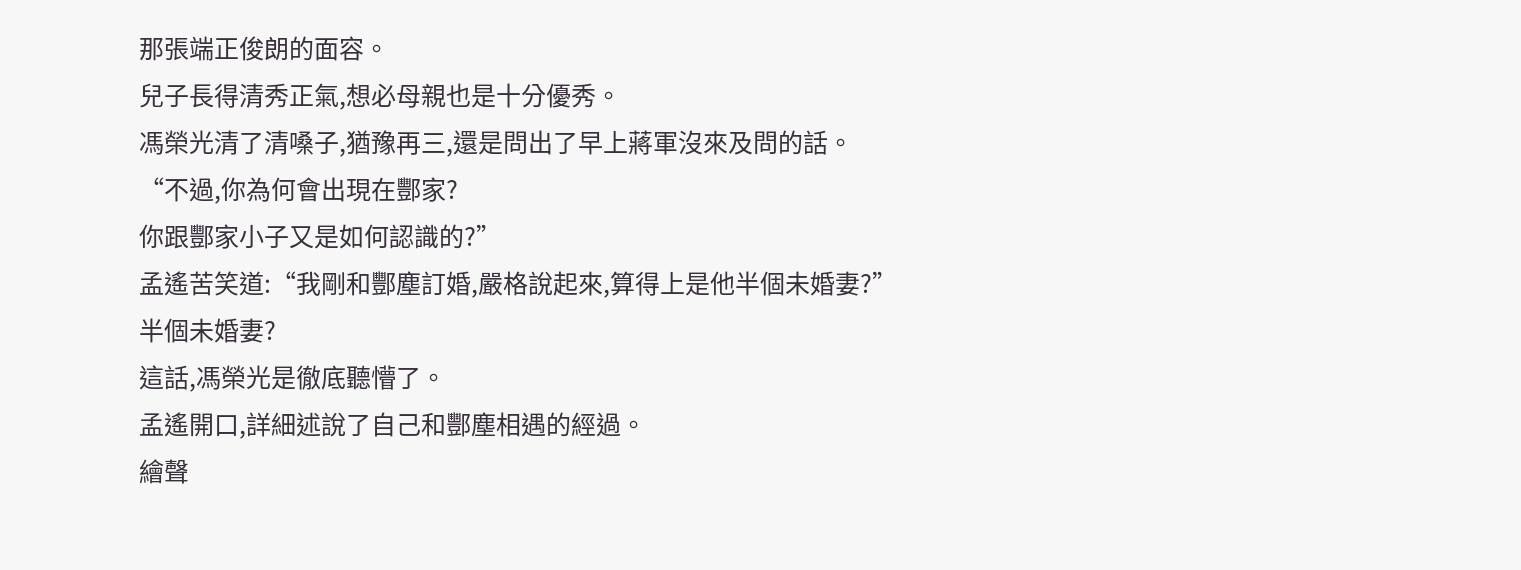那張端正俊朗的面容。
兒子長得清秀正氣,想必母親也是十分優秀。
馮榮光清了清嗓子,猶豫再三,還是問出了早上蔣軍沒來及問的話。
“不過,你為何會出現在酆家?
你跟酆家小子又是如何認識的?”
孟遙苦笑道:“我剛和酆塵訂婚,嚴格說起來,算得上是他半個未婚妻?”
半個未婚妻?
這話,馮榮光是徹底聽懵了。
孟遙開口,詳細述說了自己和酆塵相遇的經過。
繪聲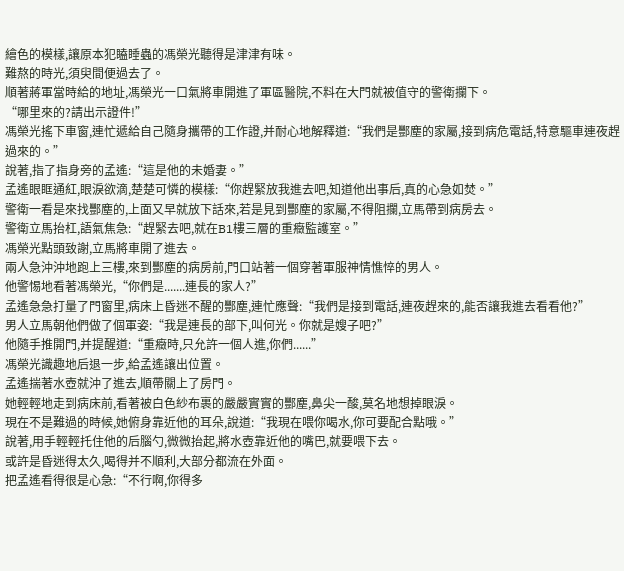繪色的模樣,讓原本犯瞌睡蟲的馮榮光聽得是津津有味。
難熬的時光,須臾間便過去了。
順著蔣軍當時給的地址,馮榮光一口氣將車開進了軍區醫院,不料在大門就被值守的警衛攔下。
“哪里來的?請出示證件!”
馮榮光搖下車窗,連忙遞給自己隨身攜帶的工作證,并耐心地解釋道:“我們是酆塵的家屬,接到病危電話,特意驅車連夜趕過來的。”
說著,指了指身旁的孟遙:“這是他的未婚妻。”
孟遙眼眶通紅,眼淚欲滴,楚楚可憐的模樣:“你趕緊放我進去吧,知道他出事后,真的心急如焚。”
警衛一看是來找酆塵的,上面又早就放下話來,若是見到酆塵的家屬,不得阻攔,立馬帶到病房去。
警衛立馬抬杠,語氣焦急:“趕緊去吧,就在B1樓三層的重癥監護室。”
馮榮光點頭致謝,立馬將車開了進去。
兩人急沖沖地跑上三樓,來到酆塵的病房前,門口站著一個穿著軍服神情憔悴的男人。
他警惕地看著馮榮光,“你們是.......連長的家人?”
孟遙急急打量了門窗里,病床上昏迷不醒的酆塵,連忙應聲:“我們是接到電話,連夜趕來的,能否讓我進去看看他?”
男人立馬朝他們做了個軍姿:“我是連長的部下,叫何光。你就是嫂子吧?”
他隨手推開門,并提醒道:“重癥時,只允許一個人進,你們......”
馮榮光識趣地后退一步,給孟遙讓出位置。
孟遙揣著水壺就沖了進去,順帶關上了房門。
她輕輕地走到病床前,看著被白色紗布裹的嚴嚴實實的酆塵,鼻尖一酸,莫名地想掉眼淚。
現在不是難過的時候,她俯身靠近他的耳朵,說道:“我現在喂你喝水,你可要配合點哦。”
說著,用手輕輕托住他的后腦勺,微微抬起,將水壺靠近他的嘴巴,就要喂下去。
或許是昏迷得太久,喝得并不順利,大部分都流在外面。
把孟遙看得很是心急:“不行啊,你得多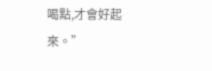喝點,才會好起來。”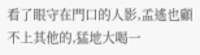看了眼守在門口的人影,孟遙也顧不上其他的,猛地大喝一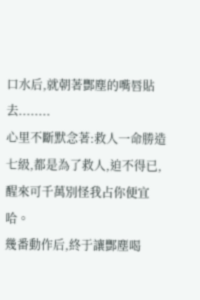口水后,就朝著酆塵的嘴唇貼去........
心里不斷默念著:救人一命勝造七級,都是為了救人,迫不得已,醒來可千萬別怪我占你便宜哈。
幾番動作后,終于讓酆塵喝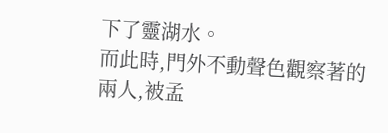下了靈湖水。
而此時,門外不動聲色觀察著的兩人,被孟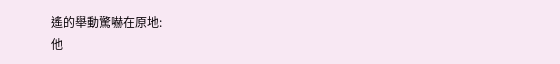遙的舉動驚嚇在原地:
他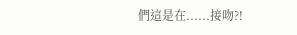們這是在......接吻?!